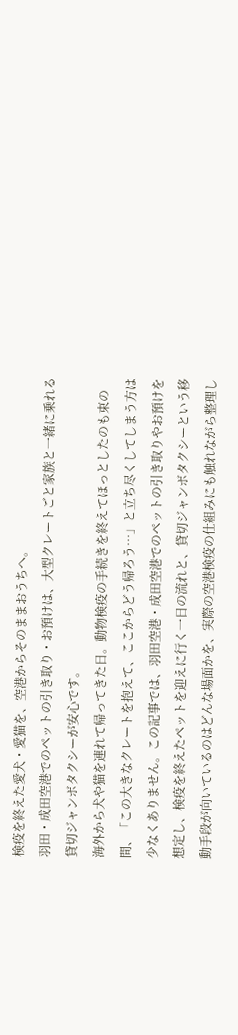検疫を終えた愛犬・愛猫を、空港からそのままおうちへ。
羽田・成田空港でのペットの引き取り・お預けは、大型クレートごと家族と一緒に乗れる貸切ジャンボタクシーが安心です。
海外から犬や猫を連れて帰ってきた日。動物検疫の手続きを終えてほっとしたのも束の間、「この大きなクレートを抱えて、ここからどう帰ろう…」と立ち尽くしてしまう方は少なくありません。この記事では、羽田空港・成田空港でのペットの引き取りやお預けを想定し、検疫を終えたペットを迎えに行く一日の流れと、貸切ジャンボタクシーという移動手段が向いているのはどんな場面かを、実際の空港検疫の仕組みにも触れながら整理し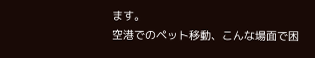ます。
空港でのペット移動、こんな場面で困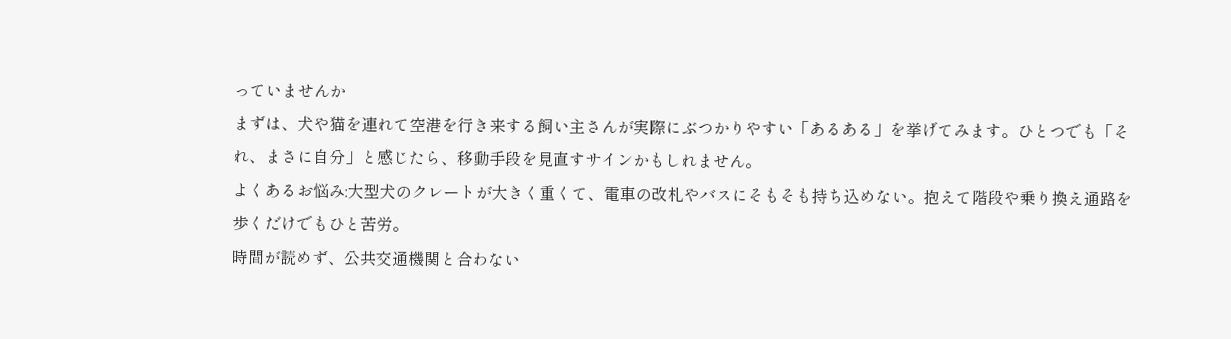っていませんか
まずは、犬や猫を連れて空港を行き来する飼い主さんが実際にぶつかりやすい「あるある」を挙げてみます。ひとつでも「それ、まさに自分」と感じたら、移動手段を見直すサインかもしれません。
よくあるお悩み:大型犬のクレートが大きく重くて、電車の改札やバスにそもそも持ち込めない。抱えて階段や乗り換え通路を歩くだけでもひと苦労。
時間が読めず、公共交通機関と合わない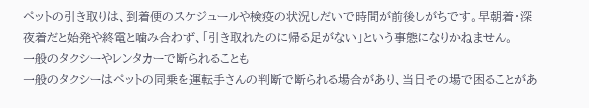ペットの引き取りは、到着便のスケジュールや検疫の状況しだいで時間が前後しがちです。早朝着・深夜着だと始発や終電と噛み合わず、「引き取れたのに帰る足がない」という事態になりかねません。
一般のタクシーやレンタカーで断られることも
一般のタクシーはペットの同乗を運転手さんの判断で断られる場合があり、当日その場で困ることがあ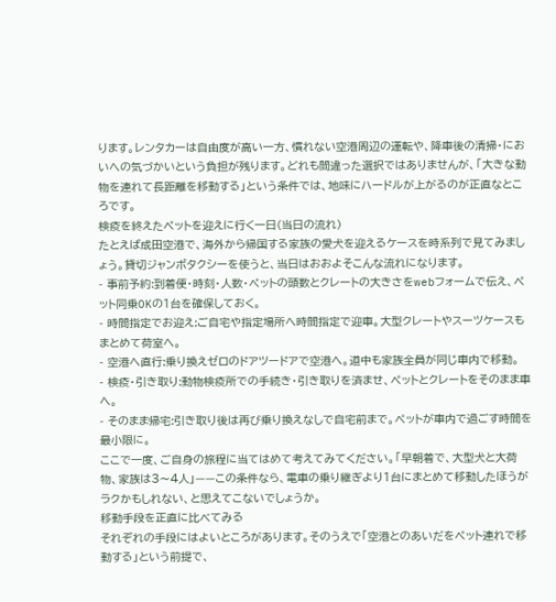ります。レンタカーは自由度が高い一方、慣れない空港周辺の運転や、降車後の清掃・においへの気づかいという負担が残ります。どれも間違った選択ではありませんが、「大きな動物を連れて長距離を移動する」という条件では、地味にハードルが上がるのが正直なところです。
検疫を終えたペットを迎えに行く一日(当日の流れ)
たとえば成田空港で、海外から帰国する家族の愛犬を迎えるケースを時系列で見てみましょう。貸切ジャンボタクシーを使うと、当日はおおよそこんな流れになります。
- 事前予約:到着便・時刻・人数・ペットの頭数とクレートの大きさをwebフォームで伝え、ペット同乗OKの1台を確保しておく。
- 時間指定でお迎え:ご自宅や指定場所へ時間指定で迎車。大型クレートやスーツケースもまとめて荷室へ。
- 空港へ直行:乗り換えゼロのドアツードアで空港へ。道中も家族全員が同じ車内で移動。
- 検疫・引き取り:動物検疫所での手続き・引き取りを済ませ、ペットとクレートをそのまま車へ。
- そのまま帰宅:引き取り後は再び乗り換えなしで自宅前まで。ペットが車内で過ごす時間を最小限に。
ここで一度、ご自身の旅程に当てはめて考えてみてください。「早朝着で、大型犬と大荷物、家族は3〜4人」——この条件なら、電車の乗り継ぎより1台にまとめて移動したほうがラクかもしれない、と思えてこないでしょうか。
移動手段を正直に比べてみる
それぞれの手段にはよいところがあります。そのうえで「空港とのあいだをペット連れで移動する」という前提で、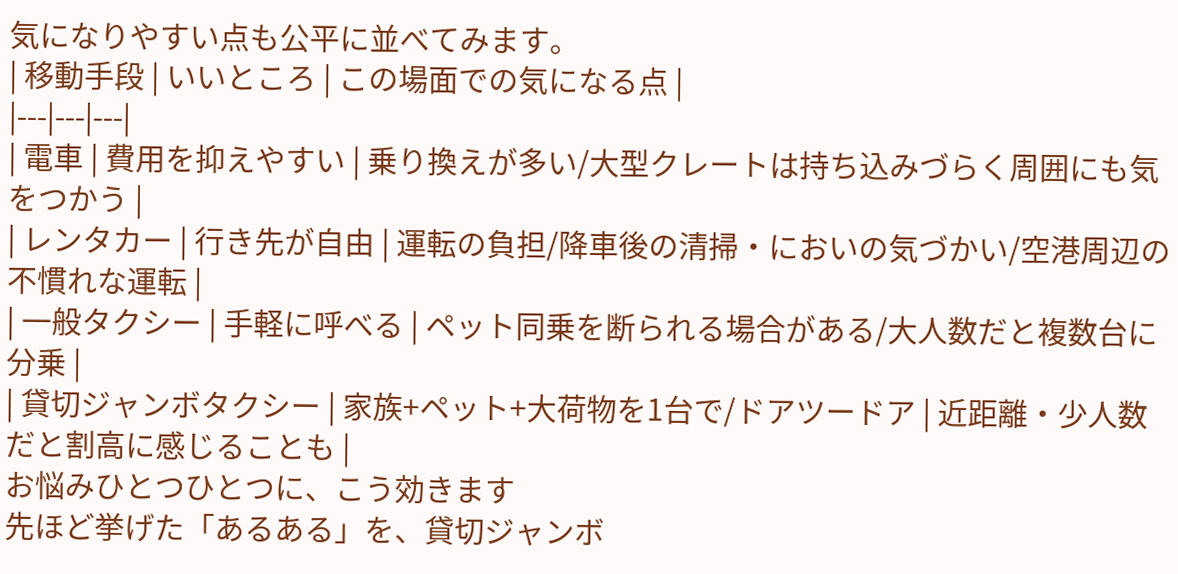気になりやすい点も公平に並べてみます。
| 移動手段 | いいところ | この場面での気になる点 |
|---|---|---|
| 電車 | 費用を抑えやすい | 乗り換えが多い/大型クレートは持ち込みづらく周囲にも気をつかう |
| レンタカー | 行き先が自由 | 運転の負担/降車後の清掃・においの気づかい/空港周辺の不慣れな運転 |
| 一般タクシー | 手軽に呼べる | ペット同乗を断られる場合がある/大人数だと複数台に分乗 |
| 貸切ジャンボタクシー | 家族+ペット+大荷物を1台で/ドアツードア | 近距離・少人数だと割高に感じることも |
お悩みひとつひとつに、こう効きます
先ほど挙げた「あるある」を、貸切ジャンボ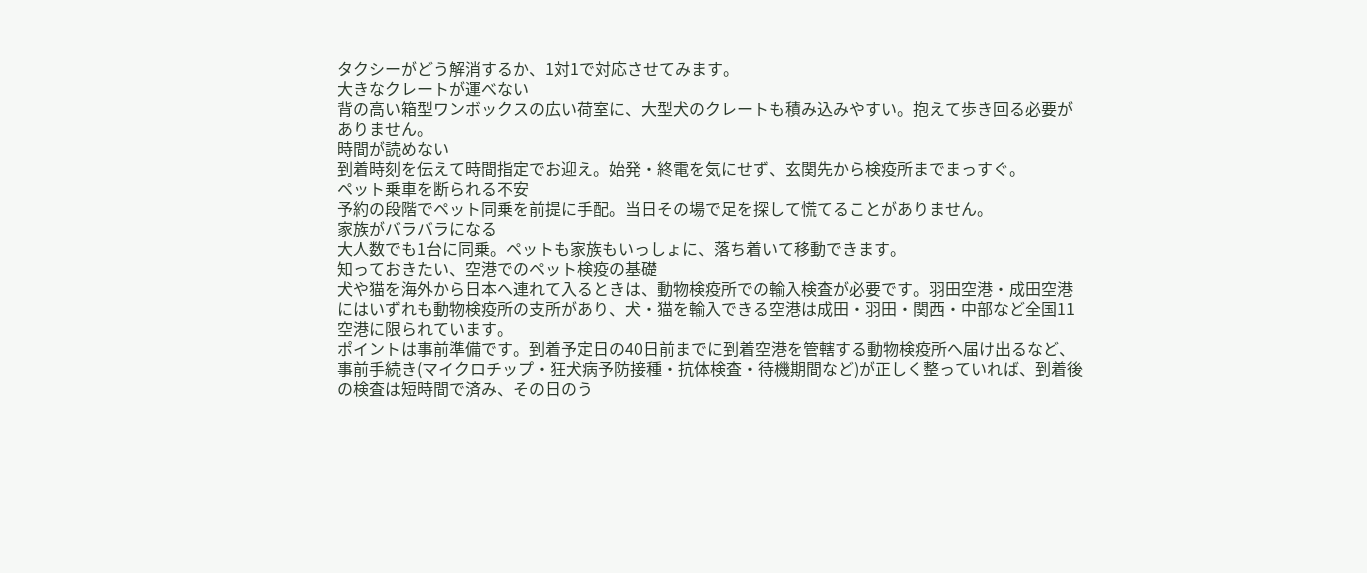タクシーがどう解消するか、1対1で対応させてみます。
大きなクレートが運べない
背の高い箱型ワンボックスの広い荷室に、大型犬のクレートも積み込みやすい。抱えて歩き回る必要がありません。
時間が読めない
到着時刻を伝えて時間指定でお迎え。始発・終電を気にせず、玄関先から検疫所までまっすぐ。
ペット乗車を断られる不安
予約の段階でペット同乗を前提に手配。当日その場で足を探して慌てることがありません。
家族がバラバラになる
大人数でも1台に同乗。ペットも家族もいっしょに、落ち着いて移動できます。
知っておきたい、空港でのペット検疫の基礎
犬や猫を海外から日本へ連れて入るときは、動物検疫所での輸入検査が必要です。羽田空港・成田空港にはいずれも動物検疫所の支所があり、犬・猫を輸入できる空港は成田・羽田・関西・中部など全国11空港に限られています。
ポイントは事前準備です。到着予定日の40日前までに到着空港を管轄する動物検疫所へ届け出るなど、事前手続き(マイクロチップ・狂犬病予防接種・抗体検査・待機期間など)が正しく整っていれば、到着後の検査は短時間で済み、その日のう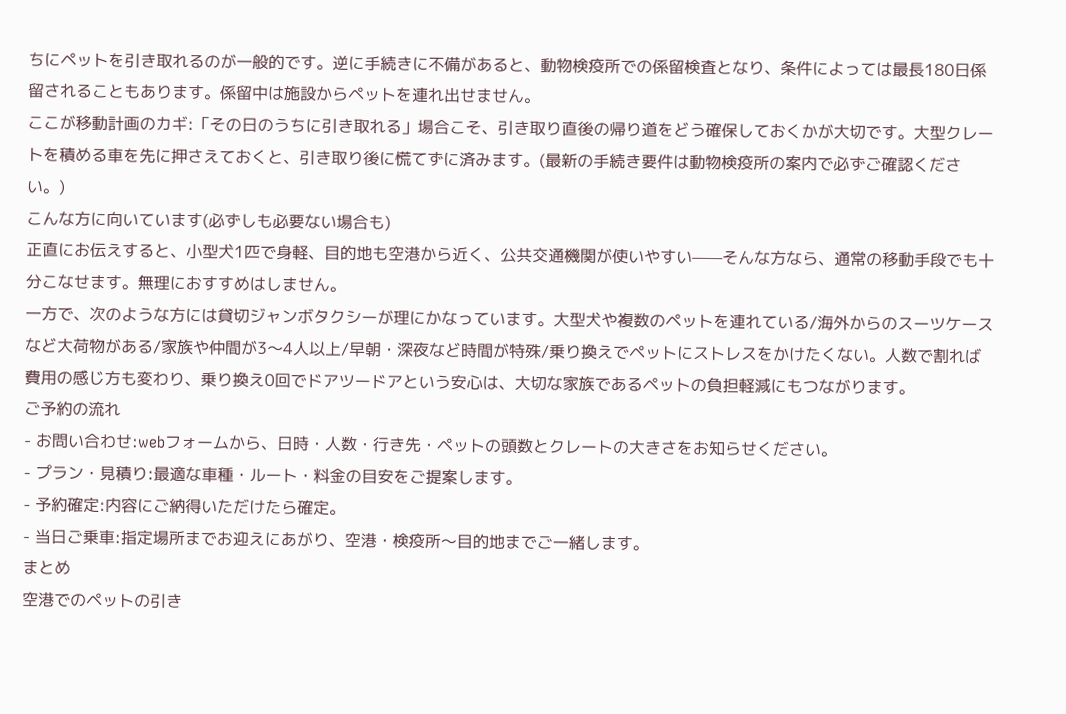ちにペットを引き取れるのが一般的です。逆に手続きに不備があると、動物検疫所での係留検査となり、条件によっては最長180日係留されることもあります。係留中は施設からペットを連れ出せません。
ここが移動計画のカギ:「その日のうちに引き取れる」場合こそ、引き取り直後の帰り道をどう確保しておくかが大切です。大型クレートを積める車を先に押さえておくと、引き取り後に慌てずに済みます。(最新の手続き要件は動物検疫所の案内で必ずご確認ください。)
こんな方に向いています(必ずしも必要ない場合も)
正直にお伝えすると、小型犬1匹で身軽、目的地も空港から近く、公共交通機関が使いやすい——そんな方なら、通常の移動手段でも十分こなせます。無理におすすめはしません。
一方で、次のような方には貸切ジャンボタクシーが理にかなっています。大型犬や複数のペットを連れている/海外からのスーツケースなど大荷物がある/家族や仲間が3〜4人以上/早朝・深夜など時間が特殊/乗り換えでペットにストレスをかけたくない。人数で割れば費用の感じ方も変わり、乗り換え0回でドアツードアという安心は、大切な家族であるペットの負担軽減にもつながります。
ご予約の流れ
- お問い合わせ:webフォームから、日時・人数・行き先・ペットの頭数とクレートの大きさをお知らせください。
- プラン・見積り:最適な車種・ルート・料金の目安をご提案します。
- 予約確定:内容にご納得いただけたら確定。
- 当日ご乗車:指定場所までお迎えにあがり、空港・検疫所〜目的地までご一緒します。
まとめ
空港でのペットの引き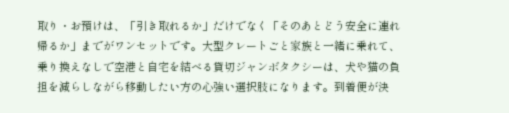取り・お預けは、「引き取れるか」だけでなく「そのあとどう安全に連れ帰るか」までがワンセットです。大型クレートごと家族と一緒に乗れて、乗り換えなしで空港と自宅を結べる貸切ジャンボタクシーは、犬や猫の負担を減らしながら移動したい方の心強い選択肢になります。到着便が決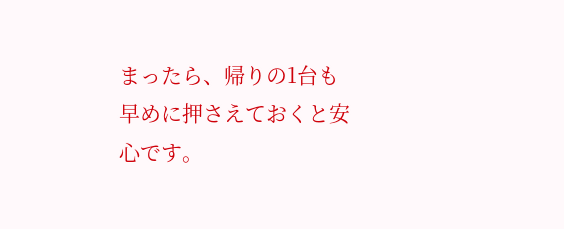まったら、帰りの1台も早めに押さえておくと安心です。